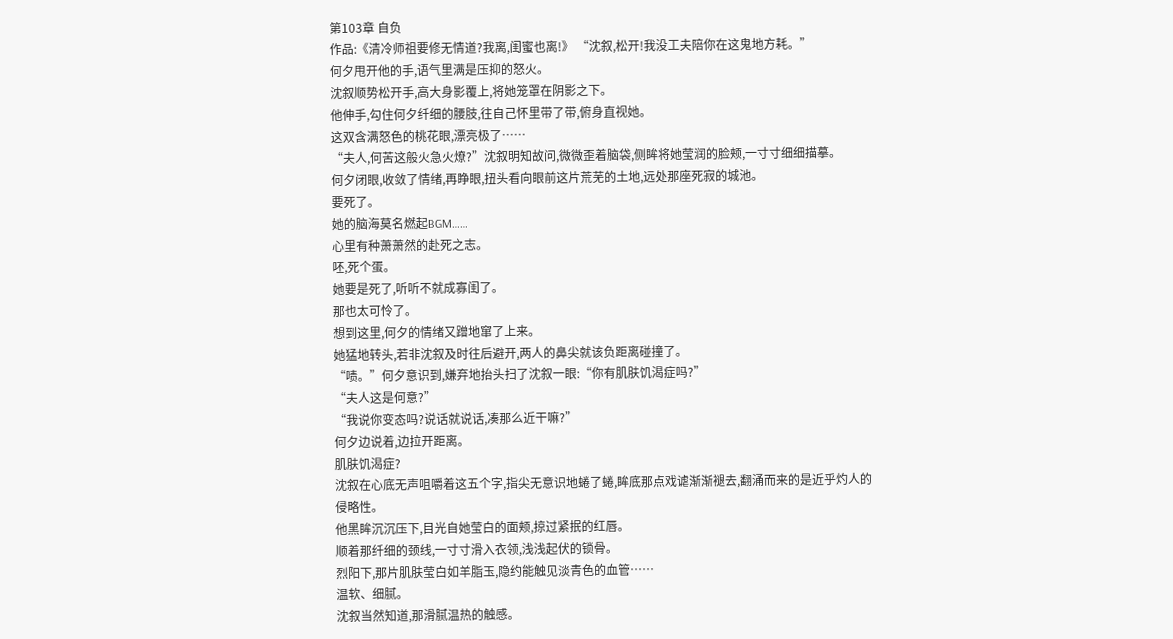第103章 自负
作品:《清冷师祖要修无情道?我离,闺蜜也离!》 “沈叙,松开!我没工夫陪你在这鬼地方耗。”
何夕甩开他的手,语气里满是压抑的怒火。
沈叙顺势松开手,高大身影覆上,将她笼罩在阴影之下。
他伸手,勾住何夕纤细的腰肢,往自己怀里带了带,俯身直视她。
这双含满怒色的桃花眼,漂亮极了……
“夫人,何苦这般火急火燎?”沈叙明知故问,微微歪着脑袋,侧眸将她莹润的脸颊,一寸寸细细描摹。
何夕闭眼,收敛了情绪,再睁眼,扭头看向眼前这片荒芜的土地,远处那座死寂的城池。
要死了。
她的脑海莫名燃起BGM……
心里有种萧萧然的赴死之志。
呸,死个蛋。
她要是死了,听听不就成寡闺了。
那也太可怜了。
想到这里,何夕的情绪又蹭地窜了上来。
她猛地转头,若非沈叙及时往后避开,两人的鼻尖就该负距离碰撞了。
“啧。”何夕意识到,嫌弃地抬头扫了沈叙一眼:“你有肌肤饥渴症吗?”
“夫人这是何意?”
“我说你变态吗?说话就说话,凑那么近干嘛?”
何夕边说着,边拉开距离。
肌肤饥渴症?
沈叙在心底无声咀嚼着这五个字,指尖无意识地蜷了蜷,眸底那点戏谑渐渐褪去,翻涌而来的是近乎灼人的侵略性。
他黑眸沉沉压下,目光自她莹白的面颊,掠过紧抿的红唇。
顺着那纤细的颈线,一寸寸滑入衣领,浅浅起伏的锁骨。
烈阳下,那片肌肤莹白如羊脂玉,隐约能触见淡青色的血管……
温软、细腻。
沈叙当然知道,那滑腻温热的触感。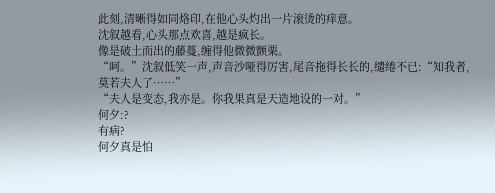此刻,清晰得如同烙印,在他心头灼出一片滚烫的痒意。
沈叙越看,心头那点欢喜,越是疯长。
像是破土而出的藤蔓,缠得他微微颤栗。
“呵。”沈叙低笑一声,声音沙哑得厉害,尾音拖得长长的,缱绻不已:“知我者,莫若夫人了……”
“夫人是变态,我亦是。你我果真是天造地设的一对。”
何夕:?
有病?
何夕真是怕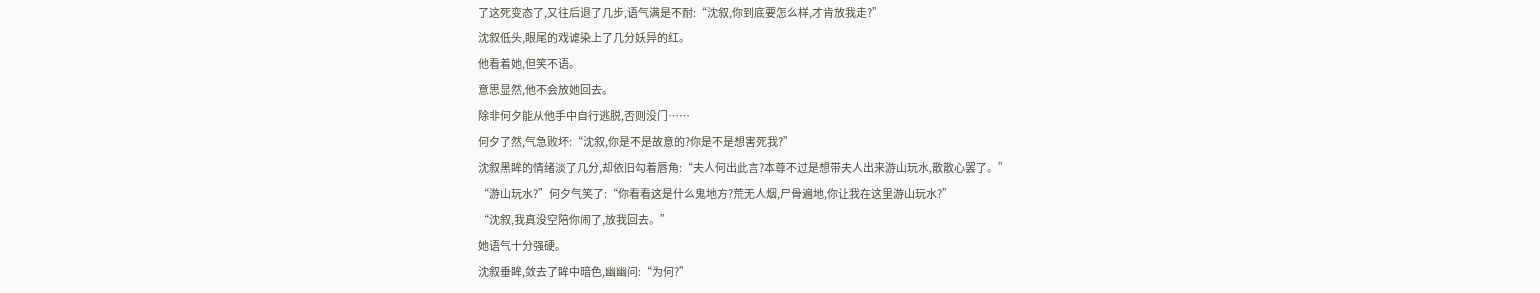了这死变态了,又往后退了几步,语气满是不耐:“沈叙,你到底要怎么样,才肯放我走?”
沈叙低头,眼尾的戏谑染上了几分妖异的红。
他看着她,但笑不语。
意思显然,他不会放她回去。
除非何夕能从他手中自行逃脱,否则没门……
何夕了然,气急败坏:“沈叙,你是不是故意的?你是不是想害死我?”
沈叙黑眸的情绪淡了几分,却依旧勾着唇角:“夫人何出此言?本尊不过是想带夫人出来游山玩水,散散心罢了。”
“游山玩水?”何夕气笑了:“你看看这是什么鬼地方?荒无人烟,尸骨遍地,你让我在这里游山玩水?”
“沈叙,我真没空陪你闹了,放我回去。”
她语气十分强硬。
沈叙垂眸,敛去了眸中暗色,幽幽问:“为何?”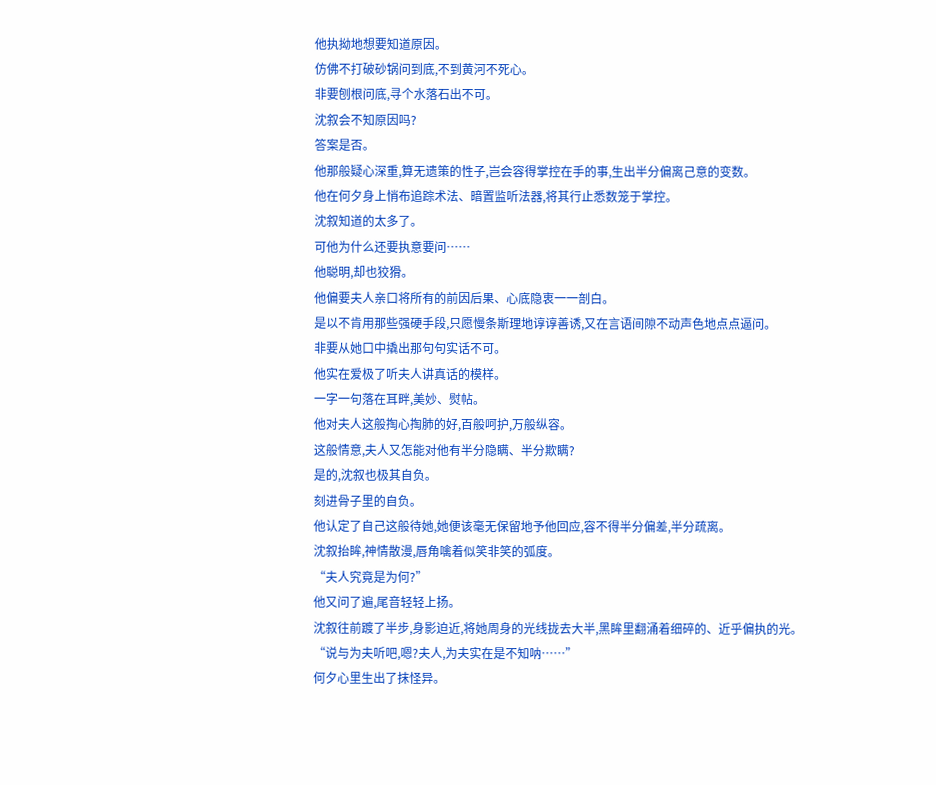他执拗地想要知道原因。
仿佛不打破砂锅问到底,不到黄河不死心。
非要刨根问底,寻个水落石出不可。
沈叙会不知原因吗?
答案是否。
他那般疑心深重,算无遗策的性子,岂会容得掌控在手的事,生出半分偏离己意的变数。
他在何夕身上悄布追踪术法、暗置监听法器,将其行止悉数笼于掌控。
沈叙知道的太多了。
可他为什么还要执意要问……
他聪明,却也狡猾。
他偏要夫人亲口将所有的前因后果、心底隐衷一一剖白。
是以不肯用那些强硬手段,只愿慢条斯理地谆谆善诱,又在言语间隙不动声色地点点逼问。
非要从她口中撬出那句句实话不可。
他实在爱极了听夫人讲真话的模样。
一字一句落在耳畔,美妙、熨帖。
他对夫人这般掏心掏肺的好,百般呵护,万般纵容。
这般情意,夫人又怎能对他有半分隐瞒、半分欺瞒?
是的,沈叙也极其自负。
刻进骨子里的自负。
他认定了自己这般待她,她便该毫无保留地予他回应,容不得半分偏差,半分疏离。
沈叙抬眸,神情散漫,唇角噙着似笑非笑的弧度。
“夫人究竟是为何?”
他又问了遍,尾音轻轻上扬。
沈叙往前踱了半步,身影迫近,将她周身的光线拢去大半,黑眸里翻涌着细碎的、近乎偏执的光。
“说与为夫听吧,嗯?夫人,为夫实在是不知呐……”
何夕心里生出了抹怪异。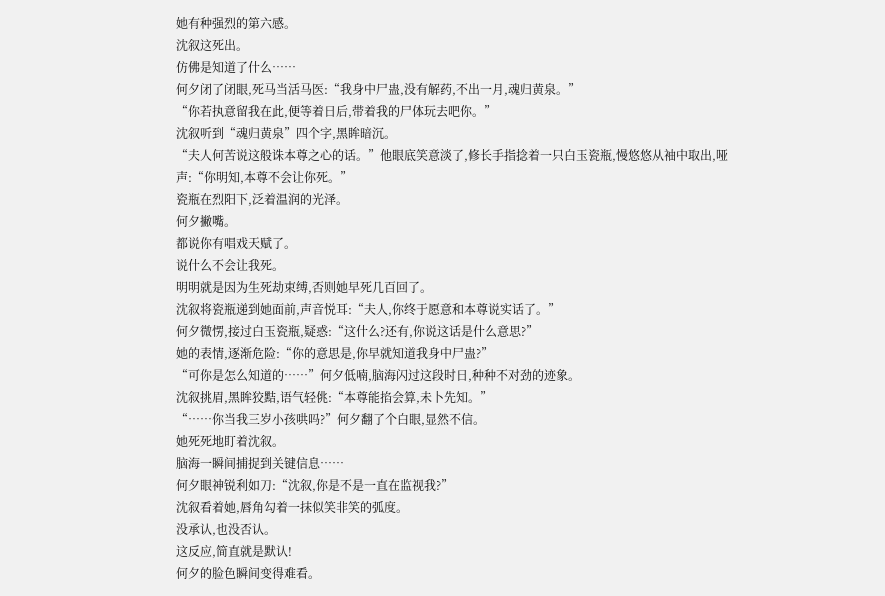她有种强烈的第六感。
沈叙这死出。
仿佛是知道了什么……
何夕闭了闭眼,死马当活马医:“我身中尸蛊,没有解药,不出一月,魂归黄泉。”
“你若执意留我在此,便等着日后,带着我的尸体玩去吧你。”
沈叙听到“魂归黄泉”四个字,黑眸暗沉。
“夫人何苦说这般诛本尊之心的话。”他眼底笑意淡了,修长手指捻着一只白玉瓷瓶,慢悠悠从袖中取出,哑声:“你明知,本尊不会让你死。”
瓷瓶在烈阳下,泛着温润的光泽。
何夕撇嘴。
都说你有唱戏天赋了。
说什么不会让我死。
明明就是因为生死劫束缚,否则她早死几百回了。
沈叙将瓷瓶递到她面前,声音悦耳:“夫人,你终于愿意和本尊说实话了。”
何夕微愣,接过白玉瓷瓶,疑惑:“这什么?还有,你说这话是什么意思?”
她的表情,逐渐危险:“你的意思是,你早就知道我身中尸蛊?”
“可你是怎么知道的……”何夕低喃,脑海闪过这段时日,种种不对劲的迹象。
沈叙挑眉,黑眸狡黠,语气轻佻:“本尊能掐会算,未卜先知。”
“……你当我三岁小孩哄吗?”何夕翻了个白眼,显然不信。
她死死地盯着沈叙。
脑海一瞬间捕捉到关键信息……
何夕眼神锐利如刀:“沈叙,你是不是一直在监视我?”
沈叙看着她,唇角勾着一抹似笑非笑的弧度。
没承认,也没否认。
这反应,简直就是默认!
何夕的脸色瞬间变得难看。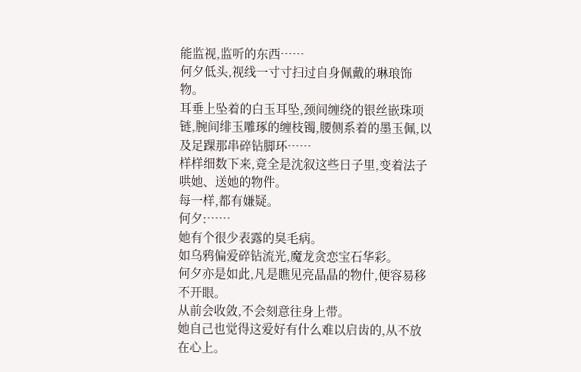能监视,监听的东西……
何夕低头,视线一寸寸扫过自身佩戴的琳琅饰物。
耳垂上坠着的白玉耳坠,颈间缠绕的银丝嵌珠项链,腕间绯玉雕琢的缠枝镯,腰侧系着的墨玉佩,以及足踝那串碎钻脚环……
样样细数下来,竟全是沈叙这些日子里,变着法子哄她、送她的物件。
每一样,都有嫌疑。
何夕:……
她有个很少表露的臭毛病。
如乌鸦偏爱碎钻流光,魔龙贪恋宝石华彩。
何夕亦是如此,凡是瞧见亮晶晶的物什,便容易移不开眼。
从前会收敛,不会刻意往身上带。
她自己也觉得这爱好有什么难以启齿的,从不放在心上。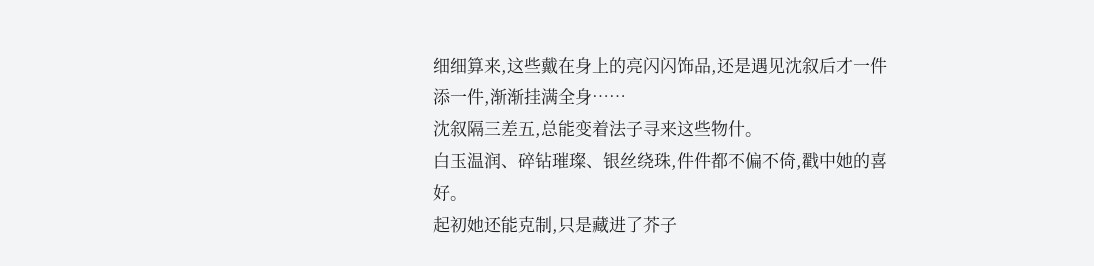细细算来,这些戴在身上的亮闪闪饰品,还是遇见沈叙后才一件添一件,渐渐挂满全身……
沈叙隔三差五,总能变着法子寻来这些物什。
白玉温润、碎钻璀璨、银丝绕珠,件件都不偏不倚,戳中她的喜好。
起初她还能克制,只是藏进了芥子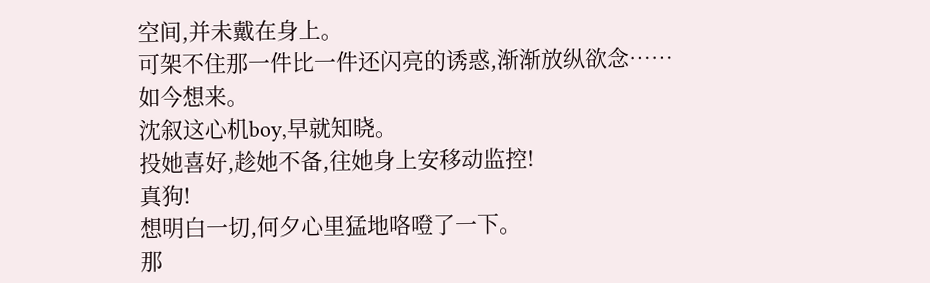空间,并未戴在身上。
可架不住那一件比一件还闪亮的诱惑,渐渐放纵欲念……
如今想来。
沈叙这心机boy,早就知晓。
投她喜好,趁她不备,往她身上安移动监控!
真狗!
想明白一切,何夕心里猛地咯噔了一下。
那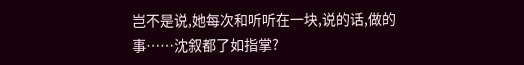岂不是说,她每次和听听在一块,说的话,做的事……沈叙都了如指掌?